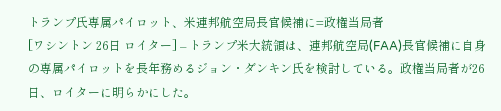トランプ氏専属パイロット、米連邦航空局長官候補に=政権当局者
[ワシントン 26日 ロイター] – トランプ米大統領は、連邦航空局(FAA)長官候補に自身の専属パイロットを長年務めるジョン・ダンキン氏を検討している。政権当局者が26日、ロイターに明らかにした。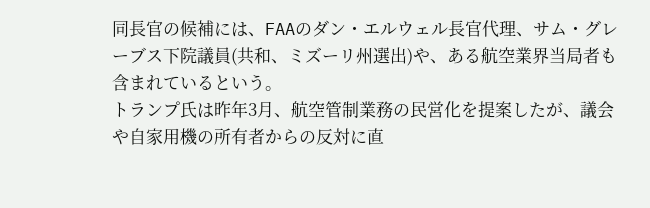同長官の候補には、FAAのダン・エルウェル長官代理、サム・グレーブス下院議員(共和、ミズーリ州選出)や、ある航空業界当局者も含まれているという。
トランプ氏は昨年3月、航空管制業務の民営化を提案したが、議会や自家用機の所有者からの反対に直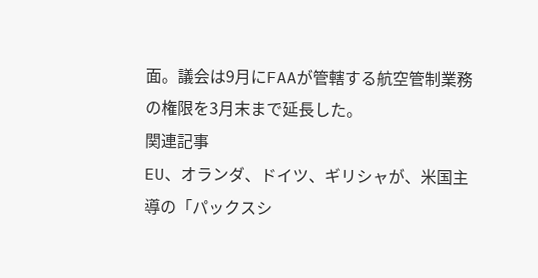面。議会は9月にFAAが管轄する航空管制業務の権限を3月末まで延長した。
関連記事
EU、オランダ、ドイツ、ギリシャが、米国主導の「パックスシ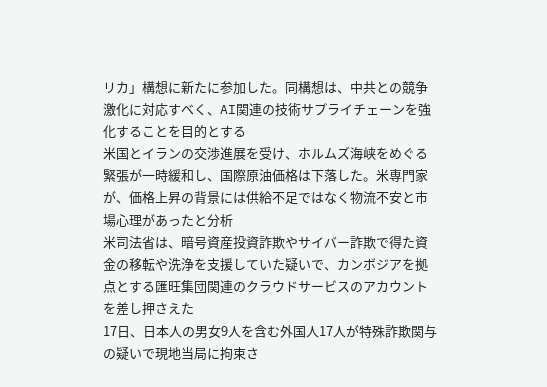リカ」構想に新たに参加した。同構想は、中共との競争激化に対応すべく、AI関連の技術サプライチェーンを強化することを目的とする
米国とイランの交渉進展を受け、ホルムズ海峡をめぐる緊張が一時緩和し、国際原油価格は下落した。米専門家が、価格上昇の背景には供給不足ではなく物流不安と市場心理があったと分析
米司法省は、暗号資産投資詐欺やサイバー詐欺で得た資金の移転や洗浄を支援していた疑いで、カンボジアを拠点とする匯旺集団関連のクラウドサービスのアカウントを差し押さえた
17日、日本人の男女9人を含む外国人17人が特殊詐欺関与の疑いで現地当局に拘束さ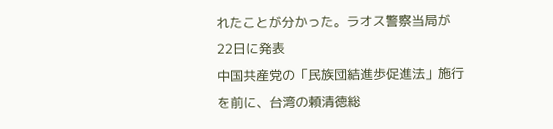れたことが分かった。ラオス警察当局が22日に発表
中国共産党の「民族団結進歩促進法」施行を前に、台湾の頼清徳総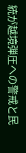統が越境弾圧への警戒と民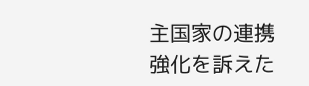主国家の連携強化を訴えた